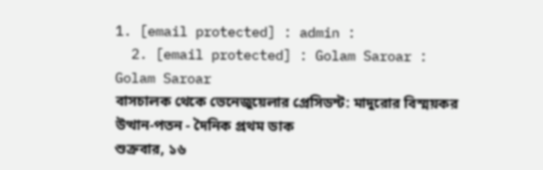1. [email protected] : admin :
  2. [email protected] : Golam Saroar : Golam Saroar
বাসচালক থেকে ভেনেজুয়েলার প্রেসিডন্ট: মাদুরোর বিস্ময়কর উত্থান-পতন - দৈনিক প্রথম ডাক
শুক্রবার, ১৬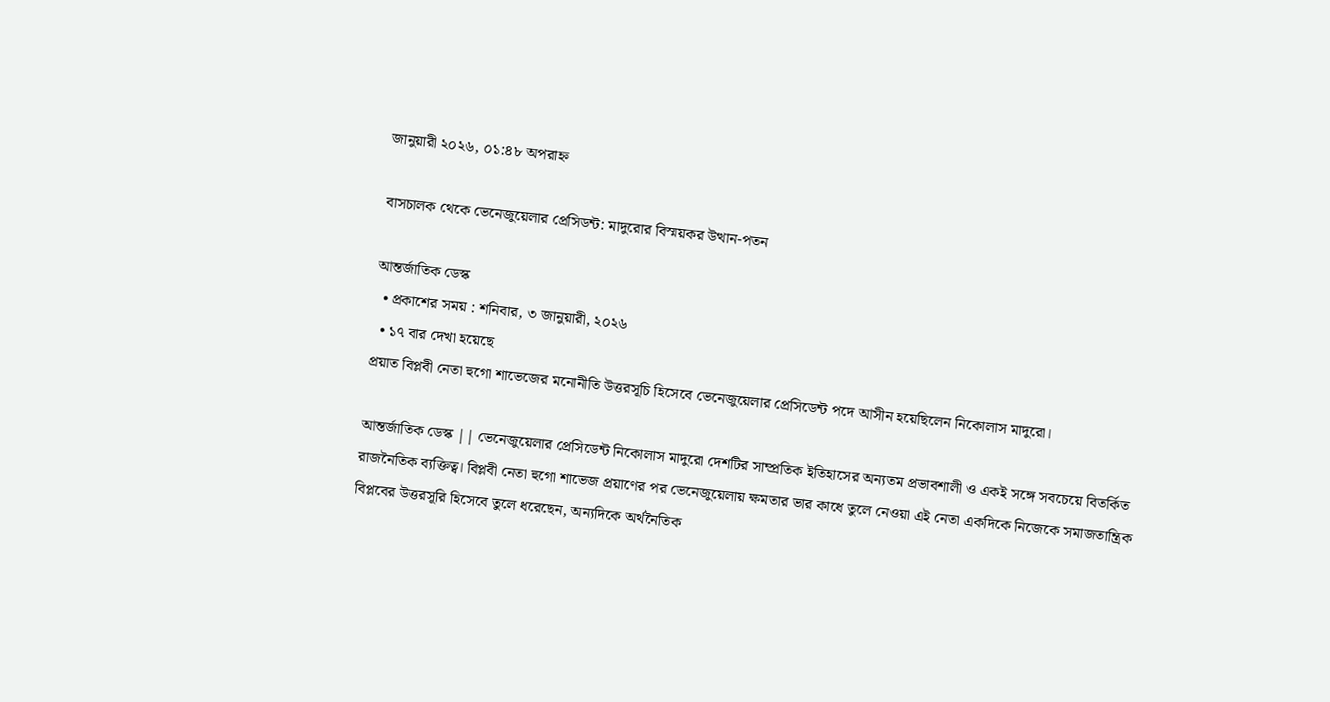জানুয়ারী ২০২৬, ০১:৪৮ অপরাহ্ন

বাসচালক থেকে ভেনেজুয়েলার প্রেসিডন্ট: মাদুরোর বিস্ময়কর উত্থান-পতন

আন্তর্জাতিক ডেস্ক
  • প্রকাশের সময় : শনিবার, ৩ জানুয়ারী, ২০২৬
  • ১৭ বার দেখা হয়েছে
প্রয়াত বিপ্লবী নেতা হুগো শাভেজের মনোনীতি উত্তরসূচি হিসেবে ভেনেজুয়েলার প্রেসিডেন্ট পদে আসীন হয়েছিলেন নিকোলাস মাদুরো।

আন্তর্জাতিক ডেস্ক || ভেনেজুয়েলার প্রেসিডেন্ট নিকোলাস মাদুরো দেশটির সাম্প্রতিক ইতিহাসের অন্যতম প্রভাবশালী ও একই সঙ্গে সবচেয়ে বিতর্কিত রাজনৈতিক ব্যক্তিত্ব। বিপ্লবী নেতা হুগো শাভেজ প্রয়াণের পর ভেনেজুয়েলায় ক্ষমতার ভার কাধে তুলে নেওয়া এই নেতা একদিকে নিজেকে সমাজতান্ত্রিক বিপ্লবের উত্তরসূরি হিসেবে তুলে ধরেছেন, অন্যদিকে অর্থনৈতিক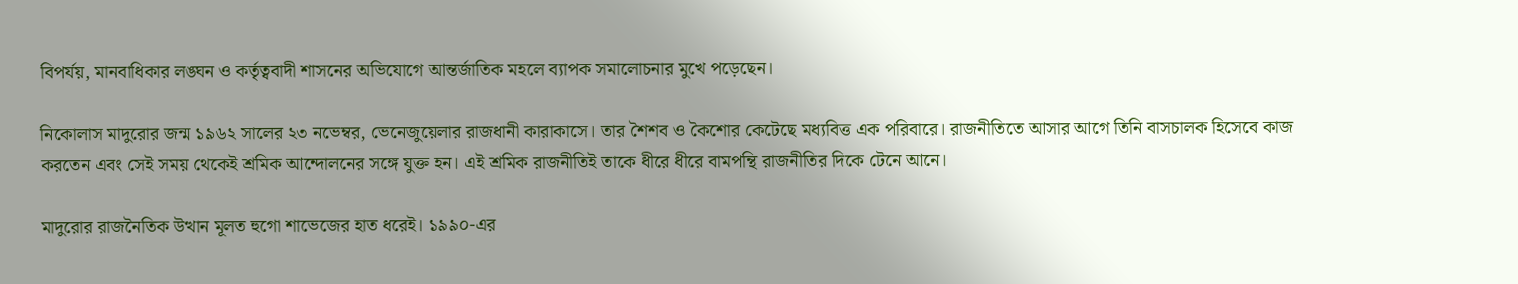বিপর্যয়, মানবাধিকার লঙ্ঘন ও কর্তৃত্ববাদী শাসনের অভিযোগে আন্তর্জাতিক মহলে ব্যাপক সমালোচনার মুখে পড়েছেন।

নিকোলাস মাদুরোর জন্ম ১৯৬২ সালের ২৩ নভেম্বর, ভেনেজুয়েলার রাজধানী কারাকাসে। তার শৈশব ও কৈশোর কেটেছে মধ্যবিত্ত এক পরিবারে। রাজনীতিতে আসার আগে তিনি বাসচালক হিসেবে কাজ করতেন এবং সেই সময় থেকেই শ্রমিক আন্দোলনের সঙ্গে যুক্ত হন। এই শ্রমিক রাজনীতিই তাকে ধীরে ধীরে বামপন্থি রাজনীতির দিকে টেনে আনে।

মাদুরোর রাজনৈতিক উত্থান মূলত হুগো শাভেজের হাত ধরেই। ১৯৯০-এর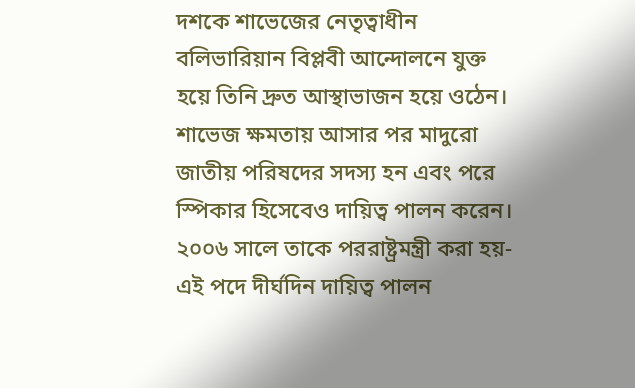দশকে শাভেজের নেতৃত্বাধীন বলিভারিয়ান বিপ্লবী আন্দোলনে যুক্ত হয়ে তিনি দ্রুত আস্থাভাজন হয়ে ওঠেন। শাভেজ ক্ষমতায় আসার পর মাদুরো জাতীয় পরিষদের সদস্য হন এবং পরে স্পিকার হিসেবেও দায়িত্ব পালন করেন। ২০০৬ সালে তাকে পররাষ্ট্রমন্ত্রী করা হয়- এই পদে দীর্ঘদিন দায়িত্ব পালন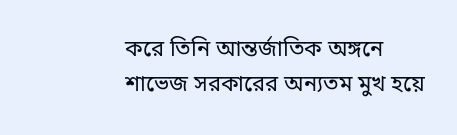করে তিনি আন্তর্জাতিক অঙ্গনে শাভেজ সরকারের অন্যতম মুখ হয়ে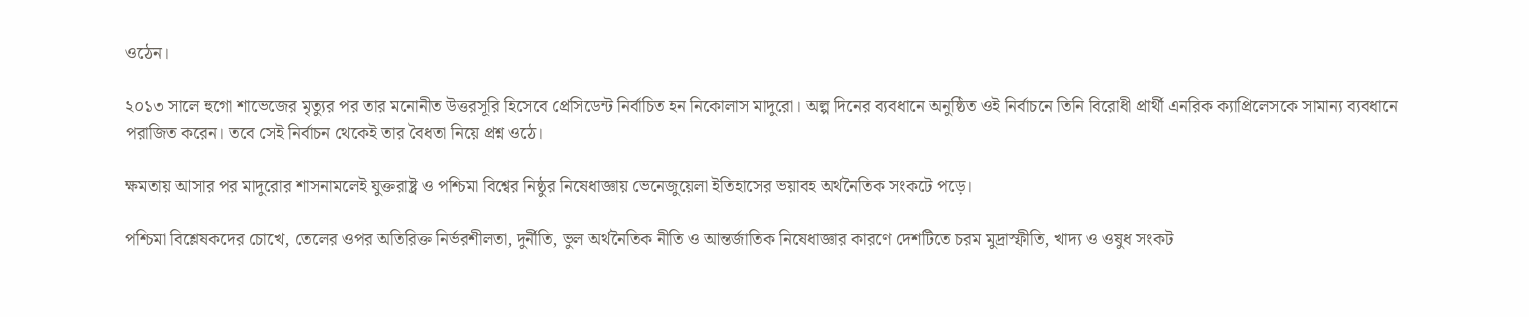ওঠেন।

২০১৩ সালে হুগো শাভেজের মৃত্যুর পর তার মনোনীত উত্তরসূরি হিসেবে প্রেসিডেন্ট নির্বাচিত হন নিকোলাস মাদুরো। অল্প দিনের ব্যবধানে অনুষ্ঠিত ওই নির্বাচনে তিনি বিরোধী প্রার্থী এনরিক ক্যাপ্রিলেসকে সামান্য ব্যবধানে পরাজিত করেন। তবে সেই নির্বাচন থেকেই তার বৈধতা নিয়ে প্রশ্ন ওঠে।

ক্ষমতায় আসার পর মাদুরোর শাসনামলেই যুক্তরাষ্ট্র ও পশ্চিমা বিশ্বের নিষ্ঠুর নিষেধাজ্ঞায় ভেনেজুয়েলা ইতিহাসের ভয়াবহ অর্থনৈতিক সংকটে পড়ে।

পশ্চিমা বিশ্লেষকদের চোখে, তেলের ওপর অতিরিক্ত নির্ভরশীলতা, দুর্নীতি, ভুল অর্থনৈতিক নীতি ও আন্তর্জাতিক নিষেধাজ্ঞার কারণে দেশটিতে চরম মুদ্রাস্ফীতি, খাদ্য ও ওষুধ সংকট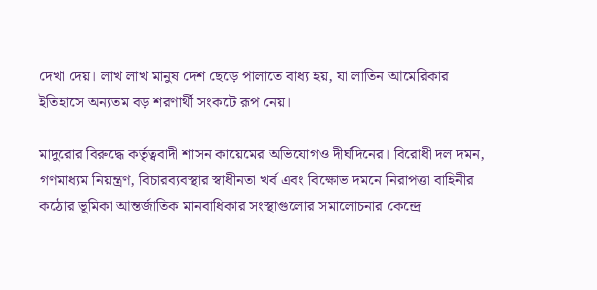দেখা দেয়। লাখ লাখ মানুষ দেশ ছেড়ে পালাতে বাধ্য হয়, যা লাতিন আমেরিকার ইতিহাসে অন্যতম বড় শরণার্থী সংকটে রূপ নেয়।

মাদুরোর বিরুদ্ধে কর্তৃত্ববাদী শাসন কায়েমের অভিযোগও দীর্ঘদিনের। বিরোধী দল দমন, গণমাধ্যম নিয়ন্ত্রণ, বিচারব্যবস্থার স্বাধীনতা খর্ব এবং বিক্ষোভ দমনে নিরাপত্তা বাহিনীর কঠোর ভূমিকা আন্তর্জাতিক মানবাধিকার সংস্থাগুলোর সমালোচনার কেন্দ্রে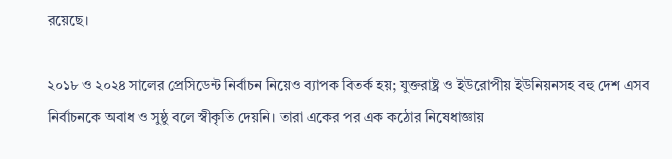রয়েছে।

২০১৮ ও ২০২৪ সালের প্রেসিডেন্ট নির্বাচন নিয়েও ব্যাপক বিতর্ক হয়; যুক্তরাষ্ট্র ও ইউরোপীয় ইউনিয়নসহ বহু দেশ এসব নির্বাচনকে অবাধ ও সুষ্ঠু বলে স্বীকৃতি দেয়নি। তারা একের পর এক কঠোর নিষেধাজ্ঞায়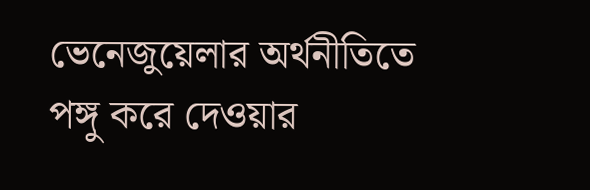ভেনেজুয়েলার অর্থনীতিতে পঙ্গু করে দেওয়ার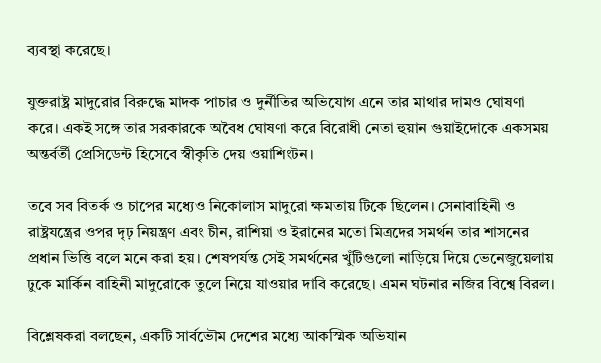ব্যবস্থা করেছে।

যুক্তরাষ্ট্র মাদুরোর বিরুদ্ধে মাদক পাচার ও দুর্নীতির অভিযোগ এনে তার মাথার দামও ঘোষণা করে। একই সঙ্গে তার সরকারকে অবৈধ ঘোষণা করে বিরোধী নেতা হুয়ান গুয়াইদোকে একসময় অন্তর্বর্তী প্রেসিডেন্ট হিসেবে স্বীকৃতি দেয় ওয়াশিংটন।

তবে সব বিতর্ক ও চাপের মধ্যেও নিকোলাস মাদুরো ক্ষমতায় টিকে ছিলেন। সেনাবাহিনী ও রাষ্ট্রযন্ত্রের ওপর দৃঢ় নিয়ন্ত্রণ এবং চীন, রাশিয়া ও ইরানের মতো মিত্রদের সমর্থন তার শাসনের প্রধান ভিত্তি বলে মনে করা হয়। শেষপর্যন্ত সেই সমর্থনের খুঁটিগুলো নাড়িয়ে দিয়ে ভেনেজুয়েলায় ঢুকে মার্কিন বাহিনী মাদুরোকে তুলে নিয়ে যাওয়ার দাবি করেছে। এমন ঘটনার নজির বিশ্বে বিরল।

বিশ্লেষকরা বলছেন, একটি সার্বভৌম দেশের মধ্যে আকস্মিক অভিযান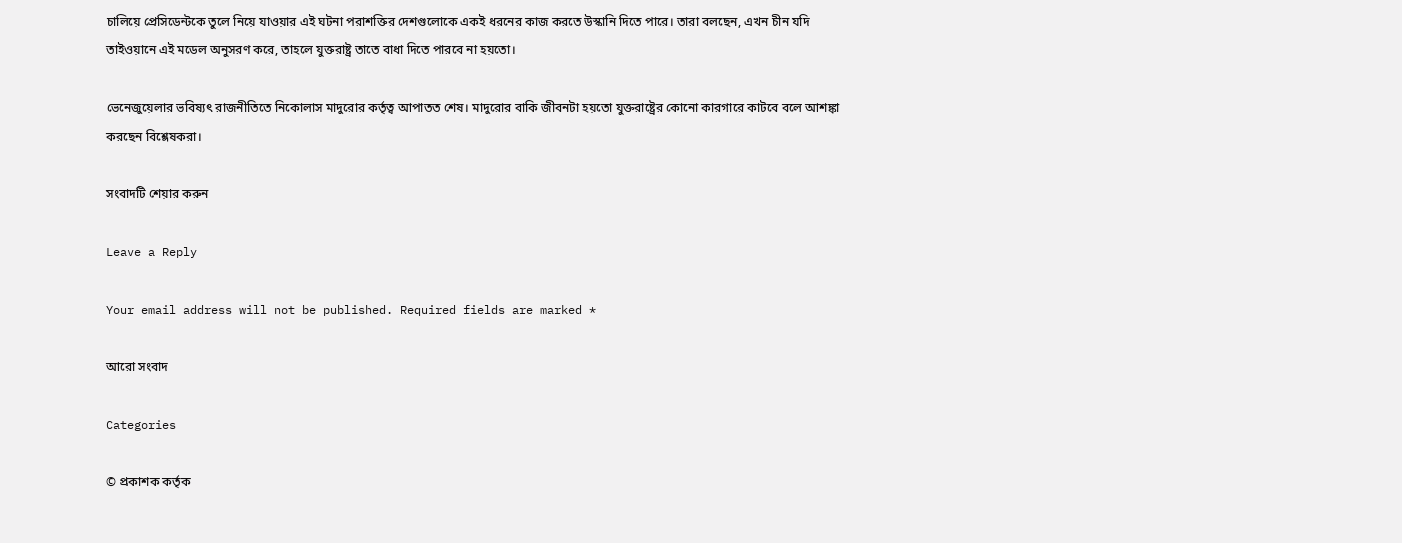চালিয়ে প্রেসিডেন্টকে তুলে নিয়ে যাওয়ার এই ঘটনা পরাশক্তির দেশগুলোকে একই ধরনের কাজ করতে উস্কানি দিতে পারে। তারা বলছেন, এখন চীন যদি তাইওয়ানে এই মডেল অনুসরণ করে, তাহলে যুক্তরাষ্ট্র তাতে বাধা দিতে পারবে না হয়তো।

ভেনেজুয়েলার ভবিষ্যৎ রাজনীতিতে নিকোলাস মাদুরোর কর্তৃত্ব আপাতত শেষ। মাদুরোর বাকি জীবনটা হয়তো যুক্তরাষ্ট্রের কোনো কারগারে কাটবে বলে আশঙ্কা করছেন বিশ্লেষকরা।

সংবাদটি শেয়ার করুন

Leave a Reply

Your email address will not be published. Required fields are marked *

আরো সংবাদ

Categories

© প্রকাশক কর্তৃক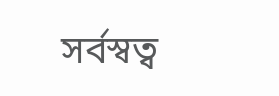সর্বস্বত্ব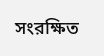সংরক্ষিত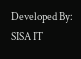Developed By: SISA IT